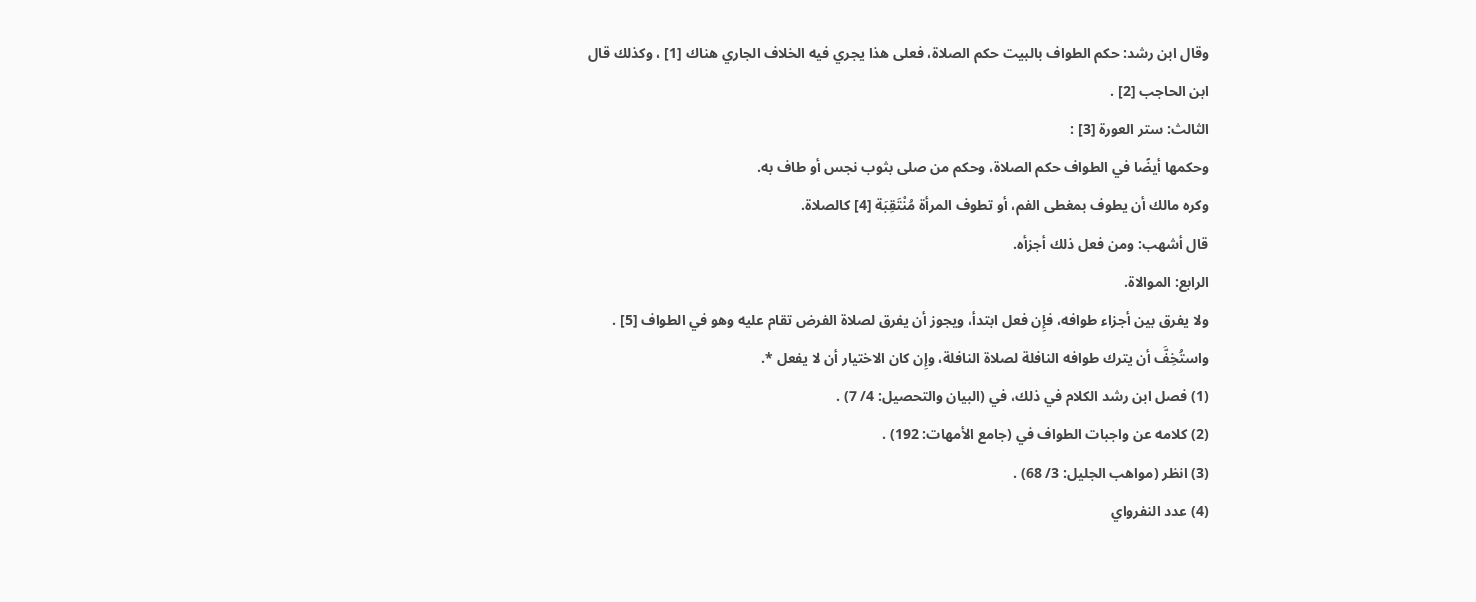وقال ابن رشد: حكم الطواف بالبيت حكم الصلاة، فعلى هذا يجري فيه الخلاف الجاري هناك [1] ، وكذلك قال ابن الحاجب [2] .
الثالث: ستر العورة [3] :
وحكمها أيضًا في الطواف حكم الصلاة، وحكم من صلى بثوب نجس أو طاف به.
وكره مالك أن يطوف بمغطى الفم، أو تطوف المرأة مُنْتَقِبَة [4] كالصلاة.
قال أشهب: ومن فعل ذلك أجزأه.
الرابع: الموالاة.
ولا يفرق بين أجزاء طوافه، فإِن فعل ابتدأ، ويجوز أن يفرق لصلاة الفرض تقام عليه وهو في الطواف [5] .
واستُخِفَّ أن يترك طوافه النافلة لصلاة النافلة، وإِن كان الاختيار أن لا يفعل *.
(1) فصل ابن رشد الكلام في ذلك، في (البيان والتحصيل: 4/ 7) .
(2) كلامه عن واجبات الطواف في (جامع الأمهات: 192) .
(3) انظر (مواهب الجليل: 3/ 68) .
(4) عدد النفرواي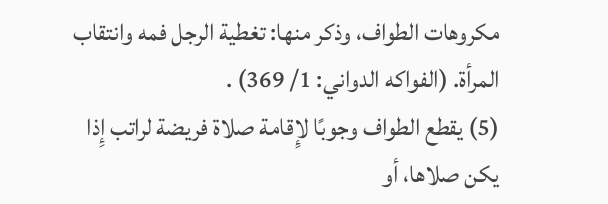مكروهات الطواف، وذكر منها: تغطية الرجل فمه وانتقاب المرأة. (الفواكه الدواني: 1/ 369) .
(5) يقطع الطواف وجوبًا لإِقامة صلاة فريضة لراتب إِذا يكن صلاها، أو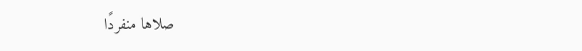صلاها منفردًا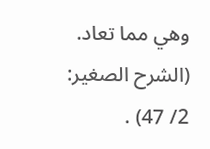وهي مما تعاد. (الشرح الصغير: 2/ 47) .